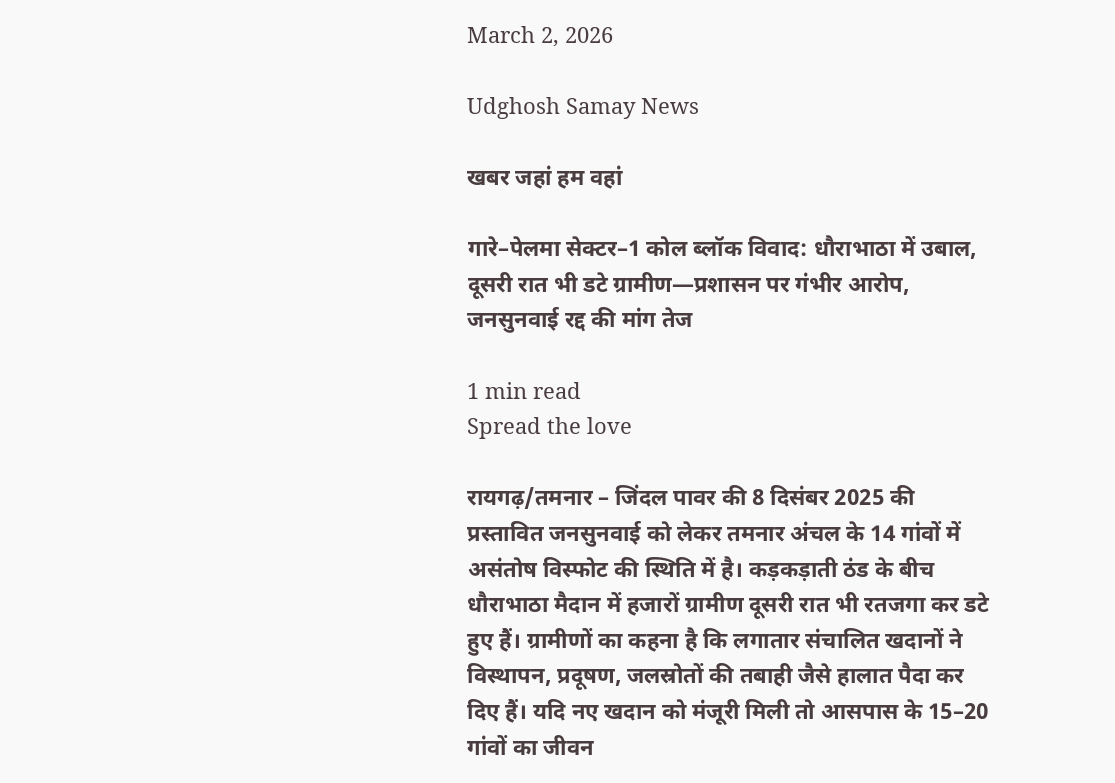March 2, 2026

Udghosh Samay News

खबर जहां हम वहां

गारे–पेलमा सेक्टर–1 कोल ब्लॉक विवाद: धौराभाठा में उबाल, दूसरी रात भी डटे ग्रामीण—प्रशासन पर गंभीर आरोप, जनसुनवाई रद्द की मांग तेज

1 min read
Spread the love

रायगढ़/तमनार – जिंदल पावर की 8 दिसंबर 2025 की प्रस्तावित जनसुनवाई को लेकर तमनार अंचल के 14 गांवों में असंतोष विस्फोट की स्थिति में है। कड़कड़ाती ठंड के बीच धौराभाठा मैदान में हजारों ग्रामीण दूसरी रात भी रतजगा कर डटे हुए हैं। ग्रामीणों का कहना है कि लगातार संचालित खदानों ने विस्थापन, प्रदूषण, जलस्रोतों की तबाही जैसे हालात पैदा कर दिए हैं। यदि नए खदान को मंजूरी मिली तो आसपास के 15–20 गांवों का जीवन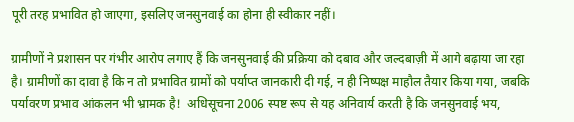पूरी तरह प्रभावित हो जाएगा, इसलिए जनसुनवाई का होना ही स्वीकार नहीं।

ग्रामीणों ने प्रशासन पर गंभीर आरोप लगाए हैं कि जनसुनवाई की प्रक्रिया को दबाव और जल्दबाज़ी में आगे बढ़ाया जा रहा है। ग्रामीणों का दावा है कि न तो प्रभावित ग्रामों को पर्याप्त जानकारी दी गई, न ही निष्पक्ष माहौल तैयार किया गया, जबकि पर्यावरण प्रभाव आंकलन भी भ्रामक है!  अधिसूचना 2006 स्पष्ट रूप से यह अनिवार्य करती है कि जनसुनवाई भय,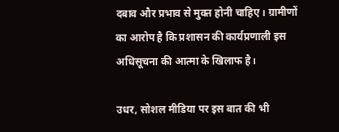दबाव और प्रभाव से मुक्त होनी चाहिए। ग्रामीणों का आरोप है कि प्रशासन की कार्यप्रणाली इस अधिसूचना की आत्मा के खिलाफ है।

उधर, सोशल मीडिया पर इस बात की भी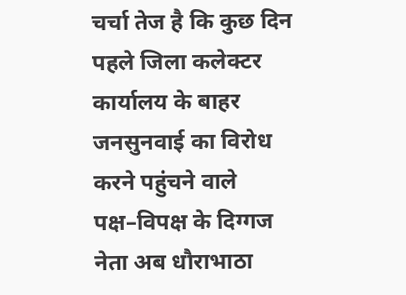चर्चा तेज है कि कुछ दिन पहले जिला कलेक्टर कार्यालय के बाहर जनसुनवाई का विरोध करने पहुंचने वाले पक्ष–विपक्ष के दिग्गज नेता अब धौराभाठा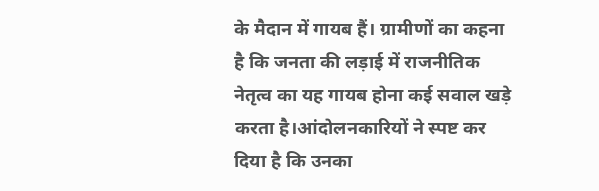के मैदान में गायब हैं। ग्रामीणों का कहना है कि जनता की लड़ाई में राजनीतिक नेतृत्व का यह गायब होना कई सवाल खड़े करता है।आंदोलनकारियों ने स्पष्ट कर दिया है कि उनका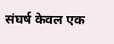संघर्ष केवल एक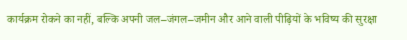कार्यक्रम रोकने का नहीं, बल्कि अपनी जल–जंगल–जमीन और आने वाली पीढ़ियों के भविष्य की सुरक्षा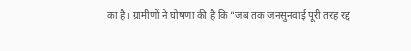का है। ग्रामीणों ने घोषणा की है कि “जब तक जनसुनवाई पूरी तरह रद्द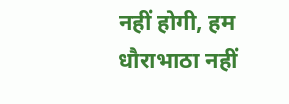नहीं होगी, हम धौराभाठा नहीं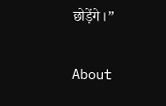छोड़ेंगे।”

About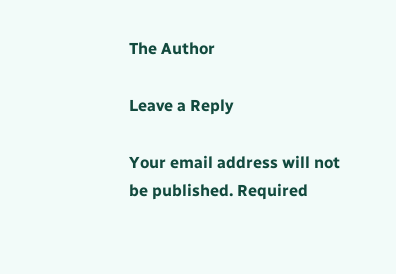The Author

Leave a Reply

Your email address will not be published. Required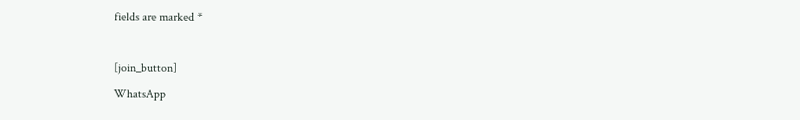fields are marked *

[join_button]
WhatsApp